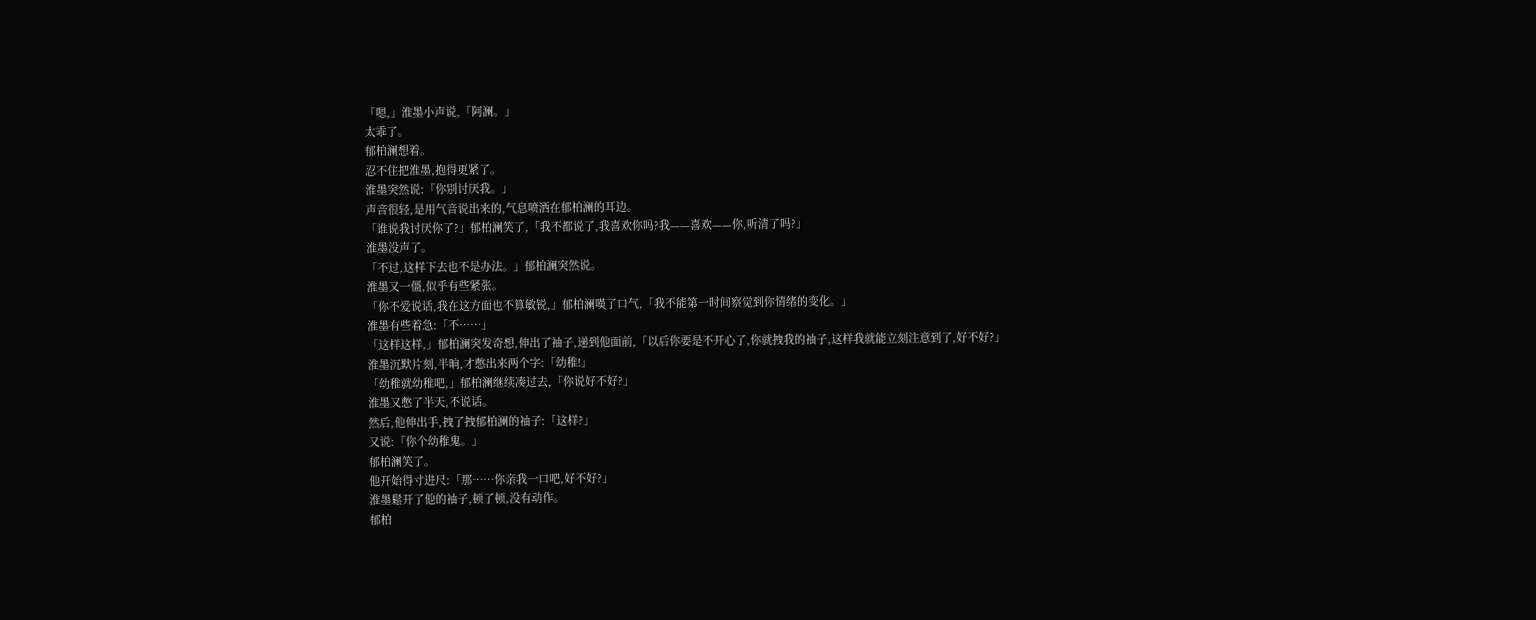「嗯,」淮墨小声说,「阿澜。」
太乖了。
郁柏澜想着。
忍不住把淮墨,抱得更紧了。
淮墨突然说:「你别讨厌我。」
声音很轻,是用气音说出来的,气息喷洒在郁柏澜的耳边。
「谁说我讨厌你了?」郁柏澜笑了,「我不都说了,我喜欢你吗?我——喜欢——你,听清了吗?」
淮墨没声了。
「不过,这样下去也不是办法。」郁柏澜突然说。
淮墨又一僵,似乎有些紧张。
「你不爱说话,我在这方面也不算敏锐,」郁柏澜嘆了口气,「我不能第一时间察觉到你情绪的变化。」
淮墨有些着急:「不……」
「这样这样,」郁柏澜突发奇想,伸出了袖子,递到他面前,「以后你要是不开心了,你就拽我的袖子,这样我就能立刻注意到了,好不好?」
淮墨沉默片刻,半晌,才憋出来两个字:「幼稚!」
「幼稚就幼稚吧,」郁柏澜继续凑过去,「你说好不好?」
淮墨又憋了半天,不说话。
然后,他伸出手,拽了拽郁柏澜的袖子:「这样?」
又说:「你个幼稚鬼。」
郁柏澜笑了。
他开始得寸进尺:「那……你亲我一口吧,好不好?」
淮墨鬆开了他的袖子,顿了顿,没有动作。
郁柏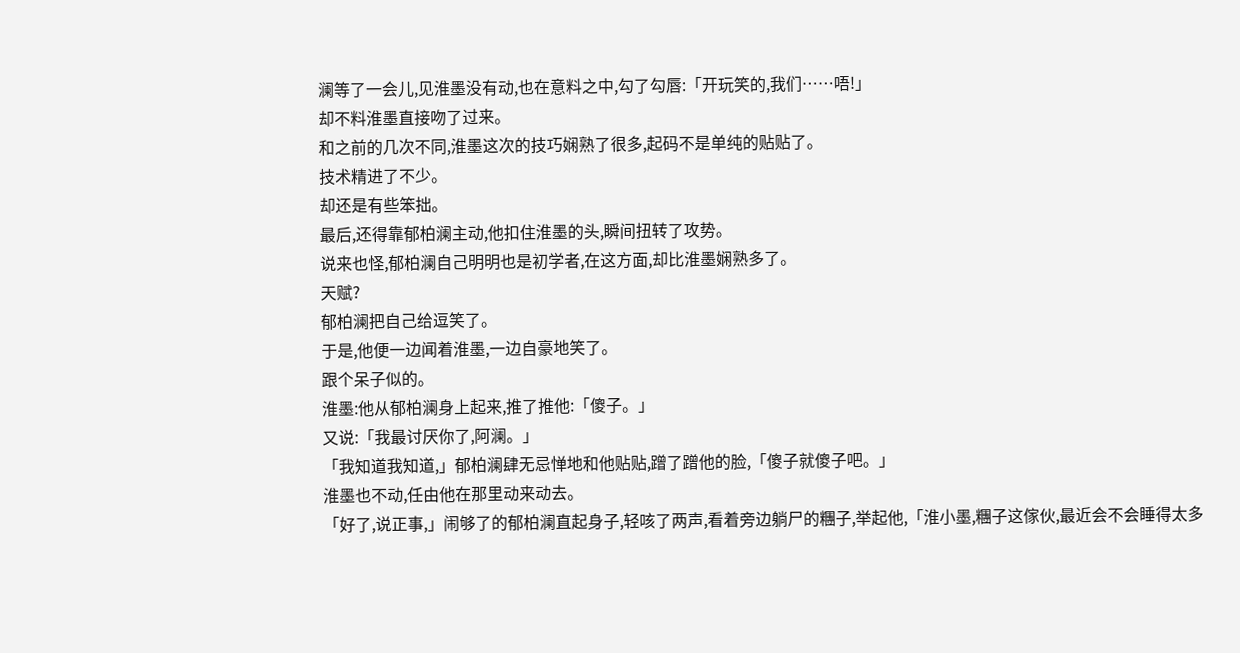澜等了一会儿,见淮墨没有动,也在意料之中,勾了勾唇:「开玩笑的,我们……唔!」
却不料淮墨直接吻了过来。
和之前的几次不同,淮墨这次的技巧娴熟了很多,起码不是单纯的贴贴了。
技术精进了不少。
却还是有些笨拙。
最后,还得靠郁柏澜主动,他扣住淮墨的头,瞬间扭转了攻势。
说来也怪,郁柏澜自己明明也是初学者,在这方面,却比淮墨娴熟多了。
天赋?
郁柏澜把自己给逗笑了。
于是,他便一边闻着淮墨,一边自豪地笑了。
跟个呆子似的。
淮墨:他从郁柏澜身上起来,推了推他:「傻子。」
又说:「我最讨厌你了,阿澜。」
「我知道我知道,」郁柏澜肆无忌惮地和他贴贴,蹭了蹭他的脸,「傻子就傻子吧。」
淮墨也不动,任由他在那里动来动去。
「好了,说正事,」闹够了的郁柏澜直起身子,轻咳了两声,看着旁边躺尸的糰子,举起他,「淮小墨,糰子这傢伙,最近会不会睡得太多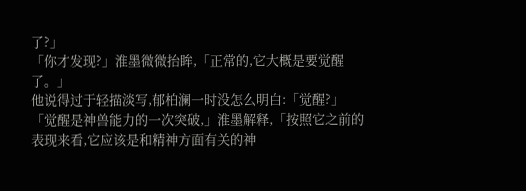了?」
「你才发现?」淮墨微微抬眸,「正常的,它大概是要觉醒了。」
他说得过于轻描淡写,郁柏澜一时没怎么明白:「觉醒?」
「觉醒是神兽能力的一次突破,」淮墨解释,「按照它之前的表现来看,它应该是和精神方面有关的神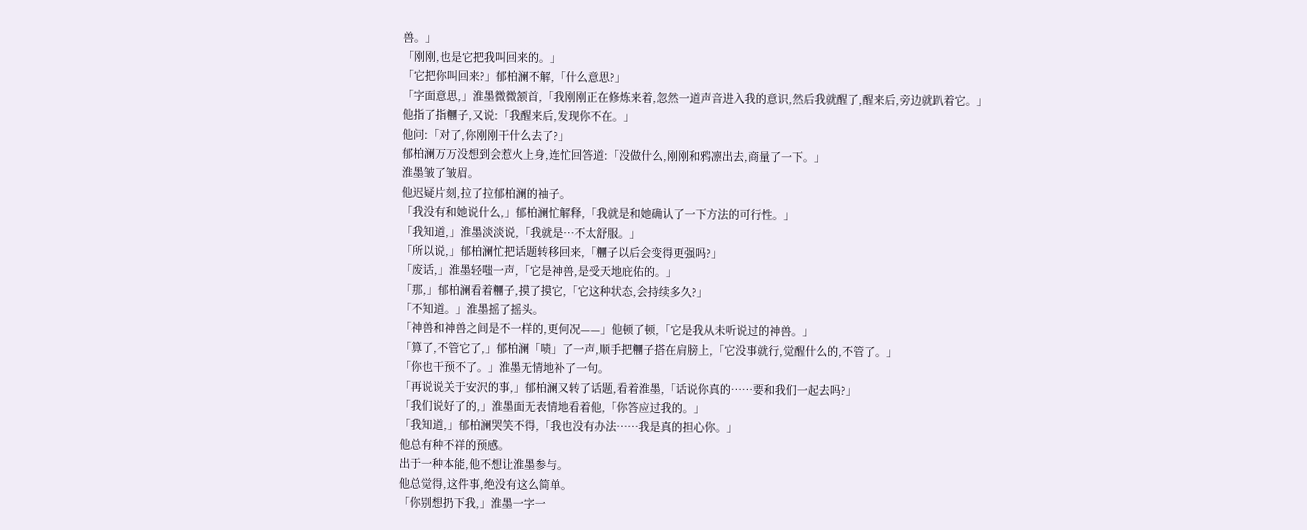兽。」
「刚刚,也是它把我叫回来的。」
「它把你叫回来?」郁柏澜不解,「什么意思?」
「字面意思,」淮墨微微颔首,「我刚刚正在修炼来着,忽然一道声音进入我的意识,然后我就醒了,醒来后,旁边就趴着它。」
他指了指糰子,又说:「我醒来后,发现你不在。」
他问:「对了,你刚刚干什么去了?」
郁柏澜万万没想到会惹火上身,连忙回答道:「没做什么,刚刚和鸦凛出去,商量了一下。」
淮墨皱了皱眉。
他迟疑片刻,拉了拉郁柏澜的袖子。
「我没有和她说什么,」郁柏澜忙解释,「我就是和她确认了一下方法的可行性。」
「我知道,」淮墨淡淡说,「我就是…不太舒服。」
「所以说,」郁柏澜忙把话题转移回来,「糰子以后会变得更强吗?」
「废话,」淮墨轻嗤一声,「它是神兽,是受天地庇佑的。」
「那,」郁柏澜看着糰子,摸了摸它,「它这种状态,会持续多久?」
「不知道。」淮墨摇了摇头。
「神兽和神兽之间是不一样的,更何况——」他顿了顿,「它是我从未听说过的神兽。」
「算了,不管它了,」郁柏澜「啧」了一声,顺手把糰子搭在肩膀上,「它没事就行,觉醒什么的,不管了。」
「你也干预不了。」淮墨无情地补了一句。
「再说说关于安沢的事,」郁柏澜又转了话题,看着淮墨,「话说你真的……要和我们一起去吗?」
「我们说好了的,」淮墨面无表情地看着他,「你答应过我的。」
「我知道,」郁柏澜哭笑不得,「我也没有办法……我是真的担心你。」
他总有种不祥的预感。
出于一种本能,他不想让淮墨参与。
他总觉得,这件事,绝没有这么简单。
「你别想扔下我,」淮墨一字一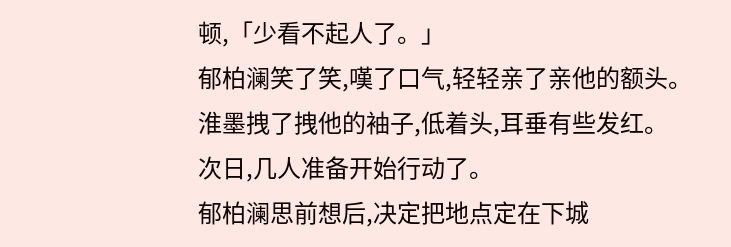顿,「少看不起人了。」
郁柏澜笑了笑,嘆了口气,轻轻亲了亲他的额头。
淮墨拽了拽他的袖子,低着头,耳垂有些发红。
次日,几人准备开始行动了。
郁柏澜思前想后,决定把地点定在下城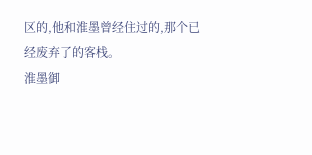区的,他和淮墨曾经住过的,那个已经废弃了的客栈。
淮墨御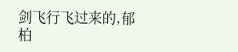剑飞行飞过来的,郁柏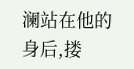澜站在他的身后,搂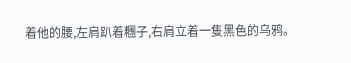着他的腰,左肩趴着糰子,右肩立着一隻黑色的乌鸦。